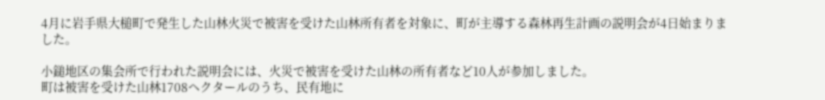4月に岩手県大槌町で発生した山林火災で被害を受けた山林所有者を対象に、町が主導する森林再生計画の説明会が4日始まりました。

小鎚地区の集会所で行われた説明会には、火災で被害を受けた山林の所有者など10人が参加しました。
町は被害を受けた山林1708ヘクタールのうち、民有地に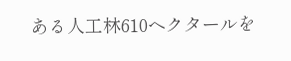ある人工林610ヘクタールを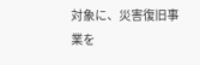対象に、災害復旧事業を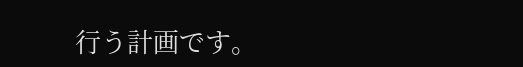行う計画です。